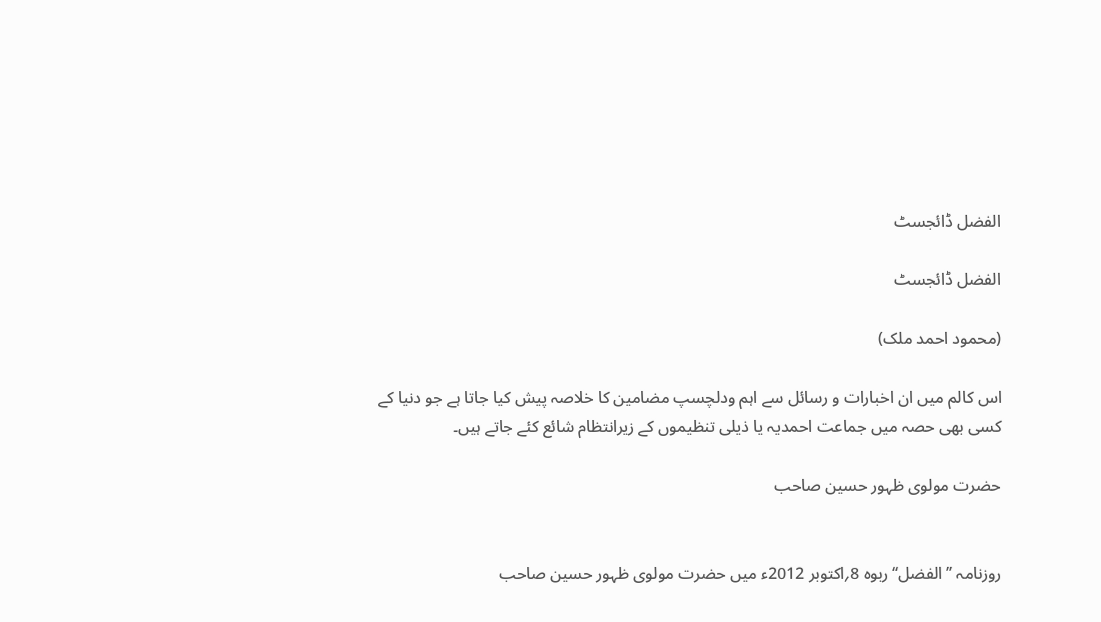الفضل ڈائجسٹ

الفضل ڈائجسٹ

(محمود احمد ملک)

اس کالم میں ان اخبارات و رسائل سے اہم ودلچسپ مضامین کا خلاصہ پیش کیا جاتا ہے جو دنیا کے کسی بھی حصہ میں جماعت احمدیہ یا ذیلی تنظیموں کے زیرانتظام شائع کئے جاتے ہیں۔

حضرت مولوی ظہور حسین صاحب


روزنامہ ’’الفضل‘‘ ربوہ 8؍اکتوبر 2012ء میں حضرت مولوی ظہور حسین صاحب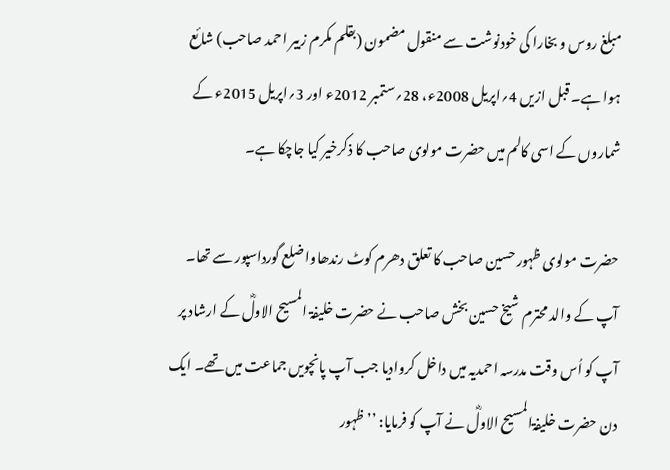مبلغ روس و بخارا کی خودنوشت سے منقول مضمون (بقلم مکرم زبیر احمد صاحب) شائع ہوا ہے۔ قبل ازیں 4؍اپریل 2008ء، 28؍ستمبر 2012ء اور 3؍اپریل 2015ء کے شماروں کے اسی کالم میں حضرت مولوی صاحب کا ذکرخیر کیا جاچکا ہے۔

حضرت مولوی ظہور حسین صاحب کا تعلق دھرم کوٹ رندھاوا ضلع گورداسپور سے تھا۔ آپ کے والد محترم شیخ حسین بخش صاحب نے حضرت خلیفۃ المسیح الاولؓ کے ارشاد پر آپ کو اُس وقت مدرسہ احمدیہ میں داخل کروادیا جب آپ پانچویں جماعت میں تھے۔ ایک دن حضرت خلیفۃالمسیح الاولؓ نے آپ کو فرمایا: ’’ظہور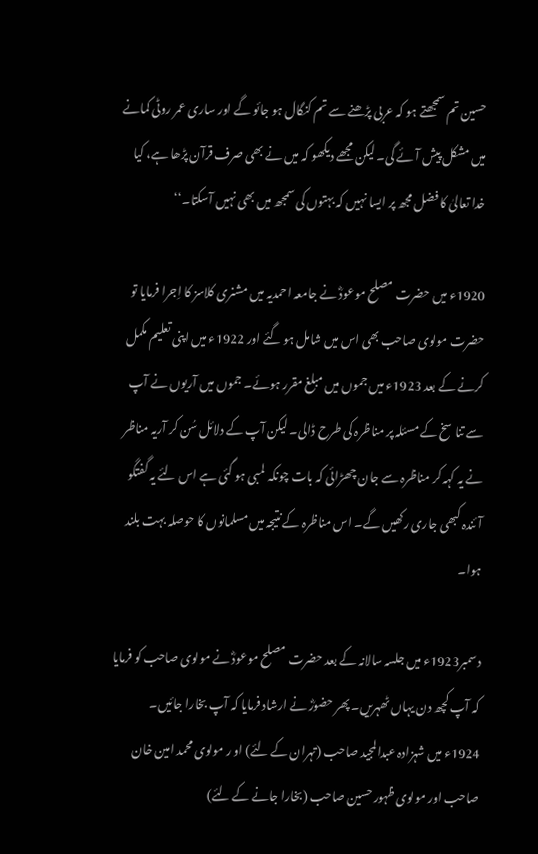حسین تم سمجھتے ہو کہ عربی پڑھنے سے تم کنگال ہو جائو گے اور ساری عمر روٹی کمانے میں مشکل پیش آئے گی۔ لیکن مجھے دیکھو کہ میں نے بھی صرف قرآن پڑھا ہے، کیا خدا تعالیٰ کا فضل مجھ پر ایسا نہیں کہ بہتوں کی سمجھ میں بھی نہیں آسکتا۔‘‘

1920ء میں حضرت مصلح موعودؓ نے جامعہ احمدیہ میں مشنری کلاسز کا اِجرا فرمایا تو حضرت مولوی صاحب بھی اس میں شامل ہو گئے اور 1922ء میں اپنی تعلیم مکمل کرنے کے بعد 1923ء میں جموں میں مبلغ مقرر ہوئے۔ جموں میں آریوں نے آپ سے تنا سخ کے مسئلہ پر مناظرہ کی طرح ڈالی۔ لیکن آپ کے دلائل سُن کر آریہ مناظر نے یہ کہہ کر مناظرہ سے جان چھڑائی کہ بات چونکہ لمبی ہو گئی ہے اس لئے یہ گفتگو آئندہ کبھی جاری رکھیں گے۔ اس مناظرہ کے نتیجہ میں مسلمانوں کا حوصلہ بہت بلند ہوا۔

دسمبر1923ء میں جلسہ سالانہ کے بعد حضرت مصلح موعودؓ نے مولوی صاحب کو فرمایا کہ آپ کچھ دن یہاں ٹھہریں۔ پھر حضورؓ نے ارشاد فرمایا کہ آپ بخارا جائیں۔ 1924ء میں شہزادہ عبدالمجید صاحب (تہران کے لئے) او ر مولوی محمد امین خان صاحب اور مولوی ظہور حسین صاحب (بخارا جانے کے لئے)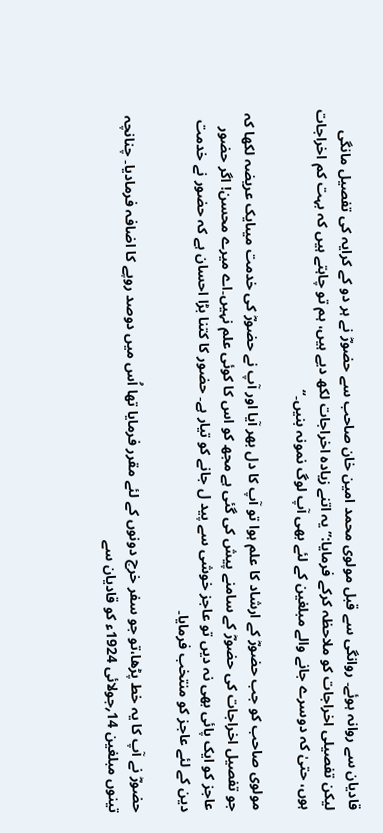قادیان سے روانہ ہوئے۔ روانگی سے قبل مولوی محمد امین خان صاحب سے حضورؓ نے ہر دو کے کرایہ کی تفصیل مانگی لیکن تفصیلی اخراجات کو ملاحظہ کرکے فرمایا:’’یہ اتنے زیادہ اخراجات لکھ دیے ہیں، ہم تو چاہتے ہیں کہ بہت کم اخراجات ہوں، حتیٰ کہ دوسرے جانے والے مبلغین کے لئے بھی آپ لوگ نمونہ بنیں۔‘‘

مولوی صاحب کو جب حضورؓ کے ارشاد کا علم ہوا تو آپ کا دل بھر آیا اور آپ نے حضورؓ کی خدمت میںایک عریضہ لکھا کہ جو تفصیل اخراجات کی حضورؓ کے سامنے پیش کی گئی ہے مجھ کو اس کا کوئی علم نہیں۔اے میرے محسن! اگر حضور عاجز کو ایک پائی بھی نہ دیں تو عاجز خوشی سے پید ل جانے کو تیار ہے۔ حضور کا کتنا بڑا احسان ہے کہ حضور نے خدمت دین کے لئے عاجز کو منتخب فرمایا۔

حضورؓ نے آپ کا یہ خط پڑھا،تو جو سفر خرچ دونوں کے لئے مقرر فرمایا تھا اُس میں دوصد روپے کا اضافہ فرمادیا۔ چنانچہ تینوں مبلغین 14؍جولائی 1924ء کو قادیان سے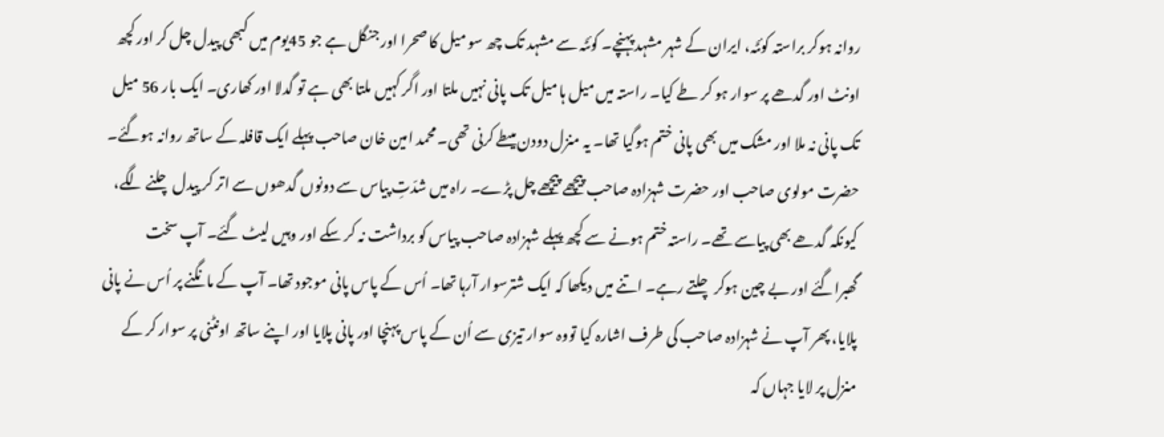روانہ ہوکر براستہ کوئٹہ، ایران کے شہر مشہد پہنچے۔ کوئٹہ سے مشہد تک چھ سو میل کا صحرا اور جنگل ہے جو 45یوم میں کبھی پیدل چل کر اور کچھ اونٹ اور گدھے پر سوار ہو کر طے کیا۔ راستہ میں میل ہا میل تک پانی نہیں ملتا اور اگر کہیں ملتا بھی ہے تو گدلا اور کھاری۔ ایک بار 56 میل تک پانی نہ ملا اور مشک میں بھی پانی ختم ہوگیا تھا۔ یہ منزل دودن میںطے کرنی تھی۔ محمد امین خان صاحب پہلے ایک قافلہ کے ساتھ روانہ ہوگئے۔ حضرت مولوی صاحب اور حضرت شہزادہ صاحب پیچھے پیچھے چل پڑے۔ راہ میں شدّتِ پیاس سے دونوں گدھوں سے اتر کر پیدل چلنے لگے، کیونکہ گدھے بھی پیاسے تھے۔ راستہ ختم ہونے سے کچھ پہلے شہزادہ صاحب پیاس کو برداشت نہ کر سکے اور وہیں لیٹ گئے۔ آپ سخت گھبراگئے اور بے چین ہوکر چلتے رہے۔ اتنے میں دیکھا کہ ایک شترسوار آرہا تھا۔ اُس کے پاس پانی موجود تھا۔ آپ کے مانگنے پر اُس نے پانی پلایا، پھر آپ نے شہزادہ صاحب کی طرف اشارہ کیا تووہ سوار تیزی سے اُن کے پاس پہنچا اور پانی پلایا اور اپنے ساتھ اونٹنی پر سوار کر کے منزل پر لایا جہاں کہ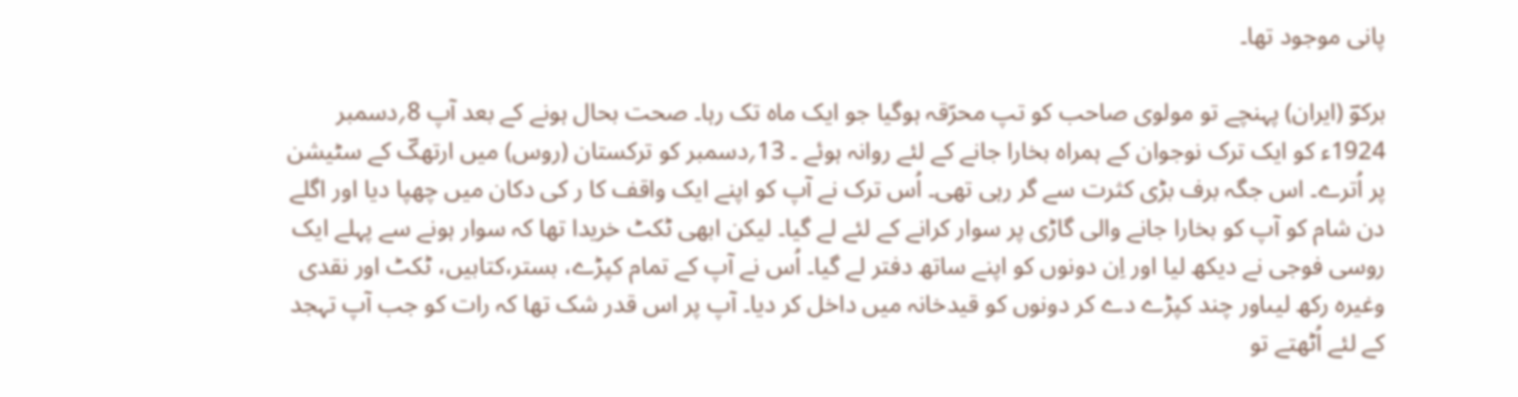پانی موجود تھا۔

برکوؔ (ایران) پہنچے تو مولوی صاحب کو تپ محرّقہ ہوگیا جو ایک ماہ تک رہا۔ صحت بحال ہونے کے بعد آپ 8؍دسمبر 1924ء کو ایک ترک نوجوان کے ہمراہ بخارا جانے کے لئے روانہ ہوئے ۔ 13؍دسمبر کو ترکستان (روس) میں ارتھکؔ کے سٹیشن پر اُترے۔ اس جگہ برف بڑی کثرت سے گر رہی تھی۔ اُس ترک نے آپ کو اپنے ایک واقف کا ر کی دکان میں چھپا دیا اور اگلے دن شام کو آپ کو بخارا جانے والی گاڑی پر سوار کرانے کے لئے لے گیا۔ لیکن ابھی ٹکٹ خریدا تھا کہ سوار ہونے سے پہلے ایک روسی فوجی نے دیکھ لیا اور اِن دونوں کو اپنے ساتھ دفتر لے گیا۔ اُس نے آپ کے تمام کپڑے، بستر،کتابیں، ٹکٹ اور نقدی وغیرہ رکھ لیںاور چند کپڑے دے کر دونوں کو قیدخانہ میں داخل کر دیا۔ آپ پر اس قدر شک تھا کہ رات کو جب آپ تہجد کے لئے اُٹھتے تو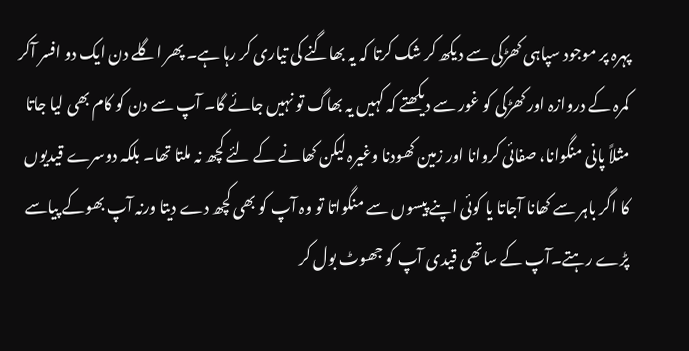پہرہ پر موجود سپاہی کھڑکی سے دیکھ کر شک کرتا کہ یہ بھاگنے کی تیاری کر رہا ہے۔ پھر اگلے دن ایک دو افسر آکر کمرہ کے دروازہ اور کھڑکی کو غور سے دیکھتے کہ کہیں یہ بھاگ تو نہیں جائے گا۔ آپ سے دن کو کام بھی لیا جاتا مثلاً پانی منگوانا، صفائی کروانا اور زمین کھودنا وغیرہ لیکن کھانے کے لئے کچھ نہ ملتا تھا۔ بلکہ دوسرے قیدیوں کا اگر باہر سے کھانا آجاتا یا کوئی اپنے پیسوں سے منگواتا تو وہ آپ کو بھی کچھ دے دیتا ورنہ آپ بھوکے پیاسے پڑے رہتے۔آپ کے ساتھی قیدی آپ کو جھوٹ بول کر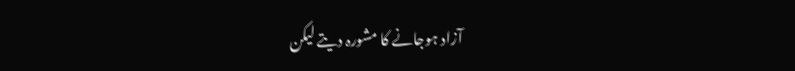آزاد ہوجانے کا مشورہ دیتے لیکن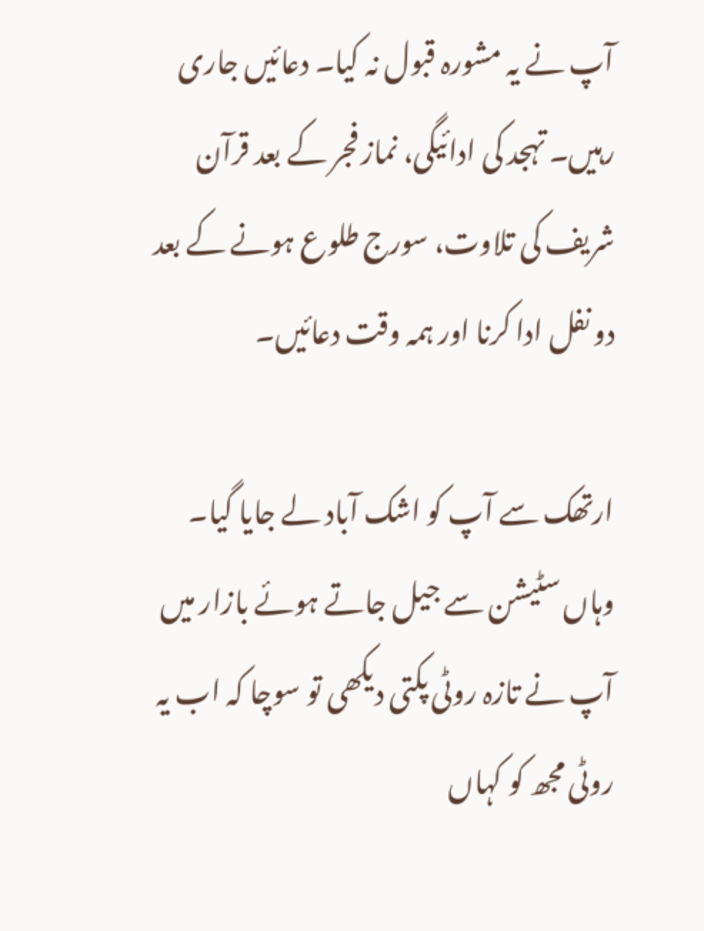آپ نے یہ مشورہ قبول نہ کیا۔ دعائیں جاری رہیں۔ تہجد کی ادائیگی، نماز فجر کے بعد قرآن شریف کی تلاوت، سورج طلوع ہونے کے بعد دو نفل ادا کرنا اور ہمہ وقت دعائیں۔

ارتھک سے آپ کو اشک آباد لے جایا گیا۔ وہاں سٹیشن سے جیل جاتے ہوئے بازار میں آپ نے تازہ روٹی پکتی دیکھی تو سوچا کہ اب یہ روٹی مجھ کو کہاں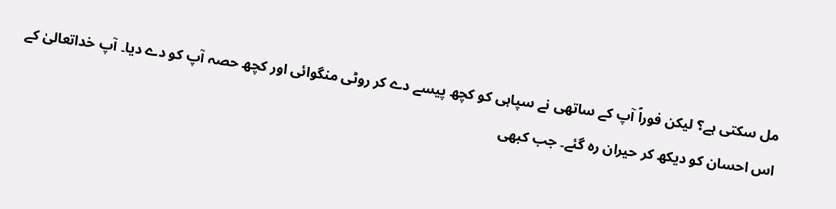مل سکتی ہے؟ لیکن فوراً آپ کے ساتھی نے سپاہی کو کچھ پیسے دے کر روٹی منگوائی اور کچھ حصہ آپ کو دے دیا۔ آپ خداتعالیٰ کے اس احسان کو دیکھ کر حیران رہ گئے۔ جب کبھی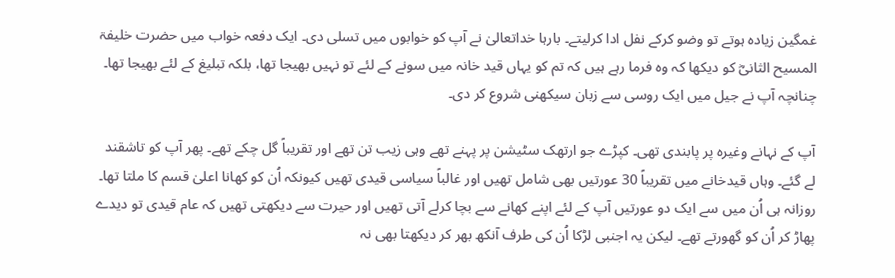غمگین زیادہ ہوتے تو وضو کرکے نفل ادا کرلیتے۔ بارہا خداتعالیٰ نے آپ کو خوابوں میں تسلی دی۔ ایک دفعہ خواب میں حضرت خلیفۃ المسیح الثانیؓ کو دیکھا کہ وہ فرما رہے ہیں کہ تم کو یہاں قید خانہ میں سونے کے لئے تو نہیں بھیجا تھا، بلکہ تبلیغ کے لئے بھیجا تھا۔ چنانچہ آپ نے جیل میں ایک روسی سے زبان سیکھنی شروع کر دی۔

آپ کے نہانے وغیرہ پر پابندی تھی۔ کپڑے جو ارتھک سٹیشن پر پہنے تھے وہی زیب تن تھے اور تقریباً گل چکے تھے۔ پھر آپ کو تاشقند لے گئے۔ وہاں قیدخانے میں تقریباً 30 عورتیں بھی شامل تھیں اور غالباً سیاسی قیدی تھیں کیونکہ اُن کو کھانا اعلیٰ قسم کا ملتا تھا۔ روزانہ ہی اُن میں سے ایک دو عورتیں آپ کے لئے اپنے کھانے سے بچا کرلے آتی تھیں اور حیرت سے دیکھتی تھیں کہ عام قیدی تو دیدے پھاڑ کر اُن کو گھورتے تھے۔ لیکن یہ اجنبی لڑکا اُن کی طرف آنکھ بھر کر دیکھتا بھی نہ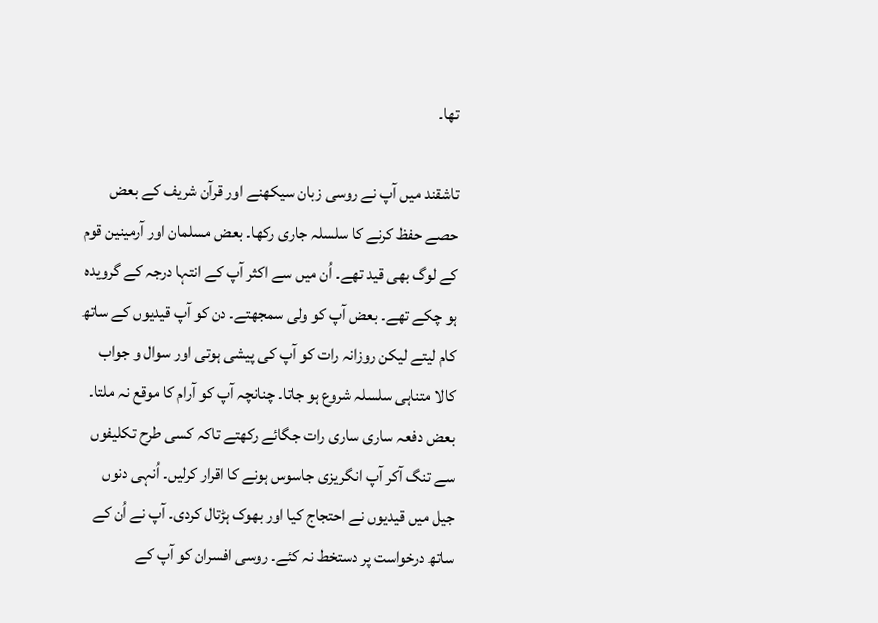تھا۔

تاشقند میں آپ نے روسی زبان سیکھنے اور قرآن شریف کے بعض حصے حفظ کرنے کا سلسلہ جاری رکھا۔ بعض مسلمان اور آرمینین قوم کے لوگ بھی قید تھے۔ اُن میں سے اکثر آپ کے انتہا درجہ کے گرویدہ ہو چکے تھے۔ بعض آپ کو ولی سمجھتے۔ دن کو آپ قیدیوں کے ساتھ کام لیتے لیکن روزانہ رات کو آپ کی پیشی ہوتی اور سوال و جواب کالا متناہی سلسلہ شروع ہو جاتا۔ چنانچہ آپ کو آرام کا موقع نہ ملتا۔ بعض دفعہ ساری ساری رات جگائے رکھتے تاکہ کسی طرح تکلیفوں سے تنگ آکر آپ انگریزی جاسوس ہونے کا اقرار کرلیں۔ اُنہی دنوں جیل میں قیدیوں نے احتجاج کیا اور بھوک ہڑتال کردی۔ آپ نے اُن کے ساتھ درخواست پر دستخط نہ کئے۔ روسی افسران کو آپ کے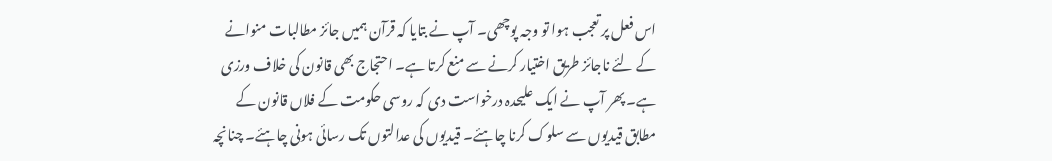اس فعل پر تعجب ہوا تو وجہ پوچھی۔ آپ نے بتایا کہ قرآن ہمیں جائز مطالبات منوانے کے لئے ناجائز طریق اختیار کرنے سے منع کرتا ہے۔ احتجاج بھی قانون کی خلاف ورزی ہے۔ پھر آپ نے ایک علیحدہ درخواست دی کہ روسی حکومت کے فلاں قانون کے مطابق قیدیوں سے سلوک کرنا چاہئے۔ قیدیوں کی عدالتوں تک رسائی ہونی چاہئے۔ چنانچہ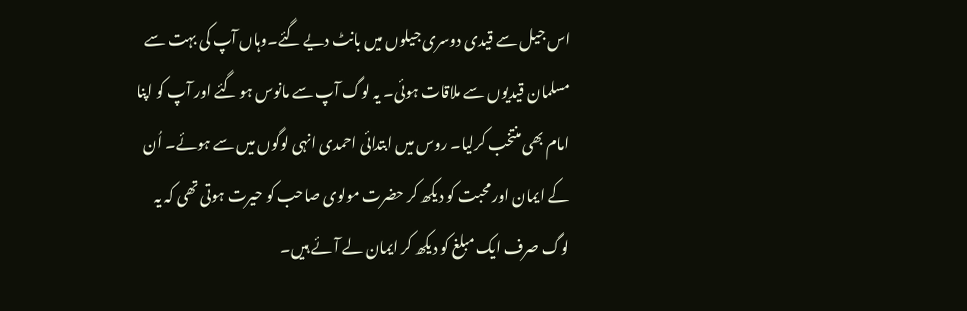اس جیل سے قیدی دوسری جیلوں میں بانٹ دیے گئے۔وہاں آپ کی بہت سے مسلمان قیدیوں سے ملاقات ہوئی۔ یہ لوگ آپ سے مانوس ہو گئے اور آپ کو اپنا امام بھی منتخب کرلیا۔ روس میں ابتدائی احمدی انہی لوگوں میں سے ہوئے۔ اُن کے ایمان اور محبت کو دیکھ کر حضرت مولوی صاحب کو حیرت ہوتی تھی کہ یہ لوگ صرف ایک مبلغ کو دیکھ کر ایمان لے آئے ہیں۔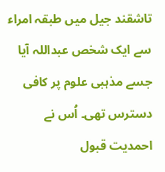تاشقند جیل میں طبقہ امراء سے ایک شخص عبداللہ آیا جسے مذہبی علوم پر کافی دسترس تھی۔ اُس نے احمدیت قبول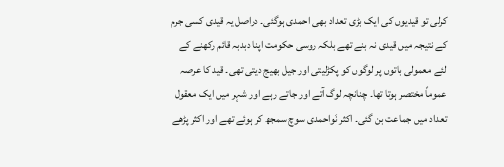کرلی تو قیدیوں کی ایک بڑی تعداد بھی احمدی ہوگئی۔ دراصل یہ قیدی کسی جرم کے نتیجہ میں قیدی نہ بنے تھے بلکہ روسی حکومت اپنا دبدبہ قائم رکھنے کے لئے معمولی باتوں پر لوگوں کو پکڑلیتی اور جیل بھیج دیتی تھی۔ قید کا عرصہ عموماً مختصر ہوتا تھا۔ چنانچہ لوگ آتے اور جاتے رہے اور شہر میں ایک معقول تعداد میں جماعت بن گئی۔ اکثر نَواحمدی سوچ سمجھ کر ہوئے تھے اور اکثر پڑھے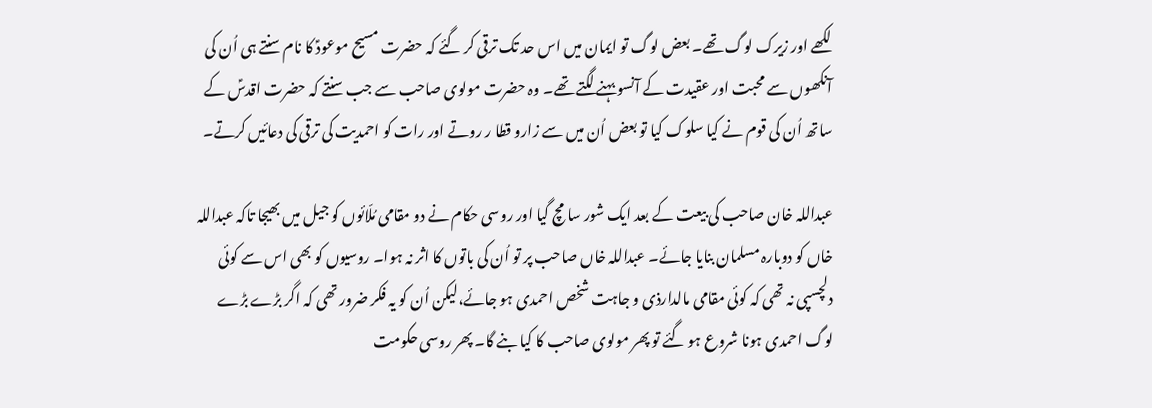لکھے اور زیرک لوگ تھے۔ بعض لوگ تو ایمان میں اس حد تک ترقی کر گئے کہ حضرت مسیح موعودؑ کا نام سنتے ہی اُن کی آنکھوں سے محبت اور عقیدت کے آنسو بہنے لگتے تھے۔ وہ حضرت مولوی صاحب سے جب سنتے کہ حضرت اقدسؑ کے ساتھ اُن کی قوم نے کیا سلوک کیا تو بعض اُن میں سے زارو قطا ر روتے اور رات کو احمدیت کی ترقی کی دعائیں کرتے۔

عبداللہ خان صاحب کی بیعت کے بعد ایک شور سا مچ گیا اور روسی حکام نے دو مقامی مُلّائوں کو جیل میں بھیجا تاکہ عبداللہ خاں کو دوبارہ مسلمان بنایا جائے۔ عبداللہ خاں صاحب پر تو اُن کی باتوں کا اثر نہ ہوا۔ روسیوں کو بھی اس سے کوئی دلچسپی نہ تھی کہ کوئی مقامی مالدارذی و جاہت شخص احمدی ہو جائے،لیکن اُن کو یہ فکر ضرور تھی کہ اگر بڑے بڑے لوگ احمدی ہونا شروع ہو گئے تو پھر مولوی صاحب کا کیا بنے گا۔ پھر روسی حکومت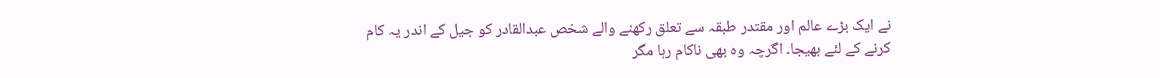نے ایک بڑے عالم اور مقتدر طبقہ سے تعلق رکھنے والے شخص عبدالقادر کو جیل کے اندر یہ کام کرنے کے لئے بھیجا۔ اگرچہ وہ بھی ناکام رہا مگر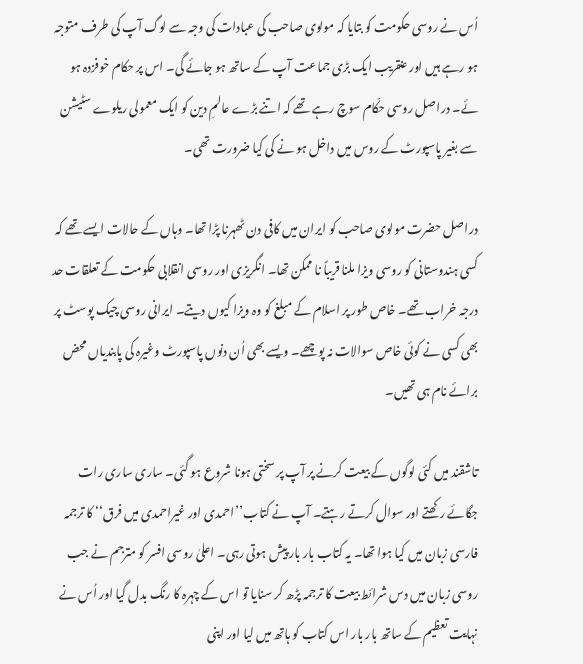اُس نے روسی حکومت کو بتایا کہ مولوی صاحب کی عبادات کی وجہ سے لوگ آپ کی طرف متوجہ ہو رہے ہیں اور عنقریب ایک بڑی جماعت آپ کے ساتھ ہو جائے گی۔ اس پر حکام خوفزدہ ہو ئے۔ دراصل روسی حکّام سوچ رہے تھے کہ اتنے بڑے عالمِ دین کو ایک معمولی ریلوے سٹیشن سے بغیر پاسپورٹ کے روس میں داخل ہو نے کی کیا ضرورت تھی۔

دراصل حضرت مولوی صاحب کو ایران میں کافی دن ٹھہرنا پڑا تھا۔ وہاں کے حالات ایسے تھے کہ کسی ہندوستانی کو روسی ویزا ملنا قریباً نا ممکن تھا۔ انگریزی اور روسی انقلابی حکومت کے تعلقات حد درجہ خراب تھے۔ خاص طور پر اسلام کے مبلغ کو وہ ویزا کیوں دیتے۔ ایرانی روسی چیک پوسٹ پر بھی کسی نے کوئی خاص سوالات نہ پوچھے۔ ویسے بھی اُن دنوں پاسپورٹ وغیرہ کی پابندیاں محض برائے نام ہی تھیں۔

تاشقند میں کئی لوگوں کے بیعت کرنے پر آپ پر سختی ہونا شروع ہو گئی۔ ساری ساری رات جگائے رکھتے اور سوال کرتے رہتے۔ آپ نے کتاب’’احمدی اور غیراحمدی میں فرق‘‘ کا ترجمہ فارسی زبان میں کیا ہوا تھا۔ یہ کتاب بار بار پیش ہوتی رہی۔ اعلیٰ روسی افسر کو مترجم نے جب روسی زبان میں دس شرائط بیعت کا ترجمہ پڑھ کر سنایا تو اس کے چہرہ کا رنگ بدل گیا اور اُس نے نہایت تعظیم کے ساتھ بار بار اس کتاب کو ہاتھ میں لیا اور اپنی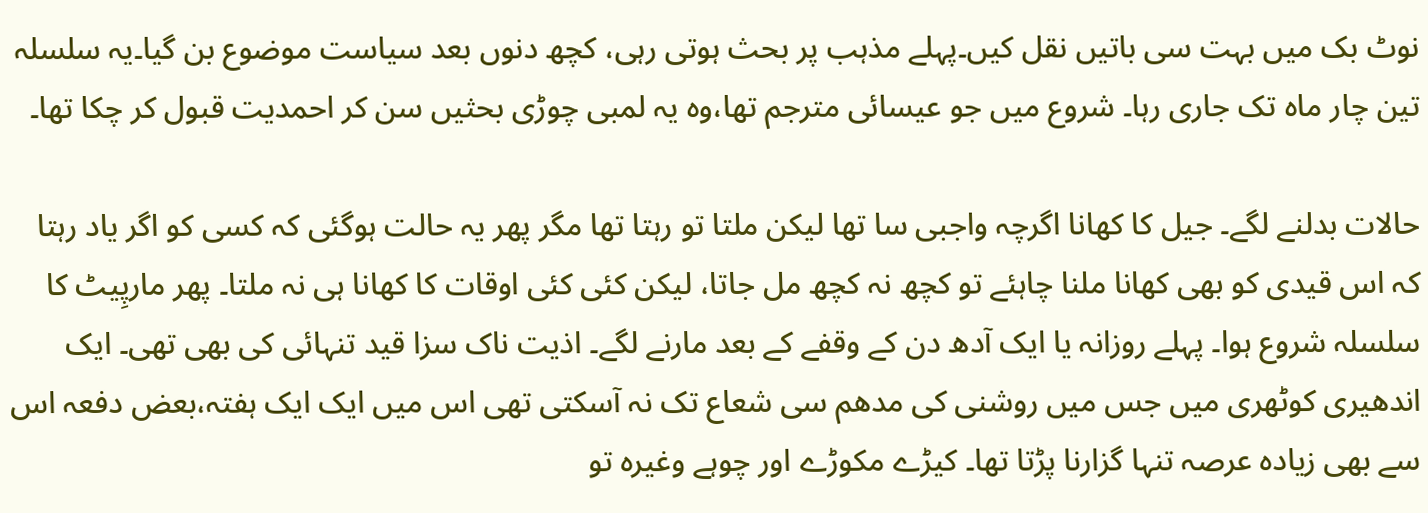نوٹ بک میں بہت سی باتیں نقل کیں۔پہلے مذہب پر بحث ہوتی رہی، کچھ دنوں بعد سیاست موضوع بن گیا۔یہ سلسلہ تین چار ماہ تک جاری رہا۔ شروع میں جو عیسائی مترجم تھا،وہ یہ لمبی چوڑی بحثیں سن کر احمدیت قبول کر چکا تھا۔

حالات بدلنے لگے۔ جیل کا کھانا اگرچہ واجبی سا تھا لیکن ملتا تو رہتا تھا مگر پھر یہ حالت ہوگئی کہ کسی کو اگر یاد رہتا کہ اس قیدی کو بھی کھانا ملنا چاہئے تو کچھ نہ کچھ مل جاتا، لیکن کئی کئی اوقات کا کھانا ہی نہ ملتا۔ پھر مارپِیٹ کا سلسلہ شروع ہوا۔ پہلے روزانہ یا ایک آدھ دن کے وقفے کے بعد مارنے لگے۔ اذیت ناک سزا قید تنہائی کی بھی تھی۔ ایک اندھیری کوٹھری میں جس میں روشنی کی مدھم سی شعاع تک نہ آسکتی تھی اس میں ایک ایک ہفتہ،بعض دفعہ اس سے بھی زیادہ عرصہ تنہا گزارنا پڑتا تھا۔ کیڑے مکوڑے اور چوہے وغیرہ تو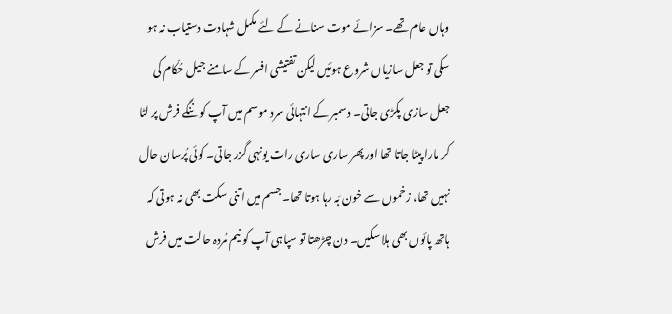وہاں عام تھے۔ سزائے موت سنانے کے لئے مکمل شہادت دستیاب نہ ہو سکی تو جعل سازیاں شروع ہوئیں لیکن تفتیشی افسر کے سامنے جیل حُکّام کی جعل سازی پکڑی جاتی۔ دسمبر کے انتہائی سرد موسم میں آپ کو ننگے فرش پر لٹا کر مارا پیٹا جاتا تھا اور پھر ساری ساری رات یونہی گزر جاتی۔ کوئی پُرسان حال نہیں تھا، زخموں سے خون بَہ رہا ہوتا تھا۔ جسم میں اتنی سکت بھی نہ ہوتی کہ ہاتھ پائوں بھی ہلا سکیں۔ دن چڑھتا تو سپاہی آپ کو نیم مُردہ حالت میں فرش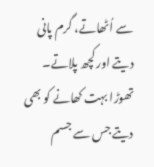سے اُٹھاتے، گرم پانی دیتے اور کچھ پلاتے۔ تھوڑا بہت کھانے کو بھی دیتے جس سے جسم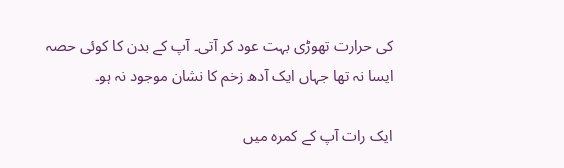کی حرارت تھوڑی بہت عود کر آتی۔ آپ کے بدن کا کوئی حصہ ایسا نہ تھا جہاں ایک آدھ زخم کا نشان موجود نہ ہو۔

ایک رات آپ کے کمرہ میں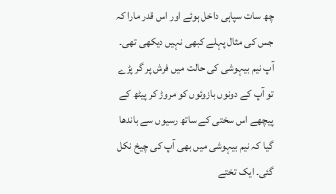چھ سات سپاہی داخل ہوئے اور اس قدر مارا کہ جس کی مثال پہلے کبھی نہیں دیکھی تھی۔ آپ نیم بیہوشی کی حالت میں فرش پر گر پڑے تو آپ کے دونوں بازوئوں کو مروڑ کر پیٹھ کے پیچھے اس سختی کے ساتھ رسیوں سے باندھا گیا کہ نیم بیہوشی میں بھی آپ کی چیخ نکل گئی۔ ایک تختے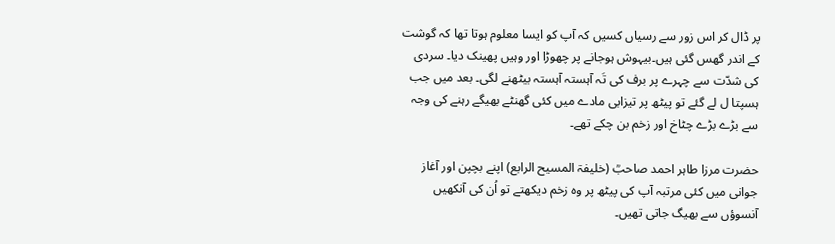پر ڈال کر اس زور سے رسیاں کسیں کہ آپ کو ایسا معلوم ہوتا تھا کہ گوشت کے اندر گھس گئی ہیں۔بیہوش ہوجانے پر چھوڑا اور وہیں پھینک دیا۔ سردی کی شدّت سے چہرے پر برف کی تَہ آہستہ آہستہ بیٹھنے لگی۔ بعد میں جب ہسپتا ل لے گئے تو پیٹھ پر تیزابی مادے میں کئی گھنٹے بھیگے رہنے کی وجہ سے بڑے بڑے چٹاخ اور زخم بن چکے تھے۔

حضرت مرزا طاہر احمد صاحبؒ (خلیفۃ المسیح الرابع) اپنے بچپن اور آغاز جوانی میں کئی مرتبہ آپ کی پیٹھ پر وہ زخم دیکھتے تو اُن کی آنکھیں آنسوؤں سے بھیگ جاتی تھیں۔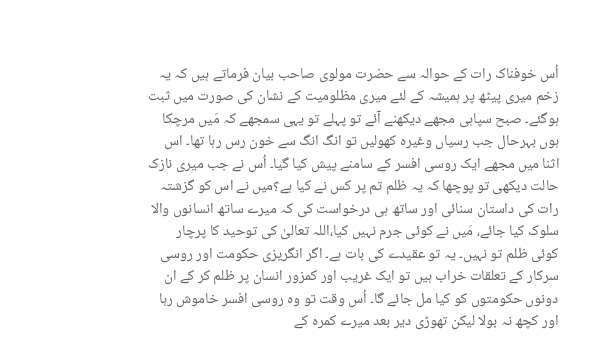اُس خوفناک رات کے حوالہ سے حضرت مولوی صاحب بیان فرماتے ہیں کہ یہ زخم میری پیٹھ پر ہمیشہ کے لئے میری مظلومیت کے نشان کی صورت میں ثبت ہوگئے۔ صبح سپاہی مجھے دیکھنے آئے تو پہلے تو یہی سمجھے کہ مَیں مرچکا ہوں بہرحال جب رسیاں وغیرہ کھولیں تو انگ انگ سے خون رس رہا تھا۔ اس اثنا میں مجھے ایک روسی افسر کے سامنے پیش کیا گیا۔ اُس نے جب میری نازک حالت دیکھی تو پوچھا کہ یہ ظلم تم پر کس نے کیا ہے؟میں نے اس کو گزشتہ رات کی داستان سنائی اور ساتھ ہی درخواست کی کہ میرے ساتھ انسانوں والا سلوک کیا جائے، مَیں نے کوئی جرم نہیں کیا،اللہ تعالیٰ کی توحید کا پرچار کوئی ظلم تو نہیں۔ یہ تو عقیدے کی بات ہے۔ اگر انگریزی حکومت اور روسی سرکار کے تعلقات خراب ہیں تو ایک غریب اور کمزور انسان پر ظلم کر کے ان دونوں حکومتوں کو کیا مل جائے گا۔ اُس وقت تو وہ روسی افسر خاموش رہا اور کچھ نہ بولا لیکن تھوڑی دیر بعد میرے کمرہ کے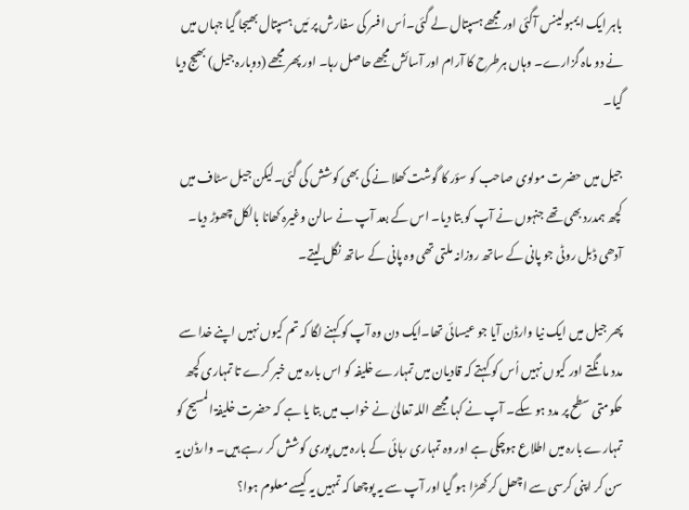باہر ایک ایمبولینس آگئی اور مجھے ہسپتال لے گئی۔اُس افسر کی سفارش پر مَیں ہسپتال بھیجا گیا جہاں میں نے دو ماہ گزارے۔ وہاں ہرطرح کا آرام اور آسائش مجھے حاصل رہا۔ اور پھر مجھے (دوبارہ جیل) بھیج دیا گیا۔

جیل میں حضرت مولوی صاحب کو سؤر کا گوشت کھلا نے کی بھی کوشش کی گئی۔لیکن جیل سٹاف میں کچھ ہمدرد بھی تھے جنہوں نے آپ کو بتا دیا۔ اس کے بعد آپ نے سالن وغیرہ کھانا بالکل چھوڑ دیا۔ آدھی ڈبل روٹی جو پانی کے ساتھ روزانہ ملتی تھی وہ پانی کے ساتھ نگل لیتے۔

پھر جیل میں ایک نیا وارڈن آیا جو عیسائی تھا۔ایک دن وہ آپ کو کہنے لگا کہ تم کیوں نہیں اپنے خدا سے مدد مانگتے اور کیوں نہیں اُس کو کہتے کہ قادیان میں تمہارے خلیفہ کو اس بارہ میں خبر کرے تا تمہاری کچھ حکومتی سطح پر مدد ہو سکے۔ آپ نے کہا مجھے اللہ تعالیٰ نے خواب میں بتا یا ہے کہ حضرت خلیفۃ المسیح کو تمہارے بارہ میں اطلاع ہوچکی ہے اور وہ تمہاری رہائی کے بارہ میں پوری کوشش کر رہے ہیں۔ وارڈن یہ سن کر اپنی کرسی سے اچھل کر کھڑا ہو گیا اور آپ سے یہ پوچھا کہ تمہیں یہ کیسے معلوم ہوا؟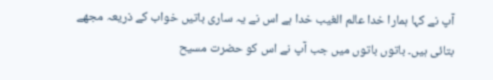آپ نے کہا ہمارا خدا عالم الغیب خدا ہے اس نے یہ ساری باتیں خواب کے ذریعہ مجھے بتائی ہیں۔ باتوں باتوں میں جب آپ نے اس کو حضرت مسیح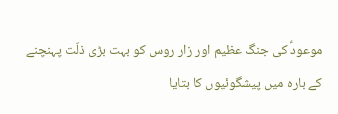موعودؑ کی جنگ عظیم اور زار روس کو بہت بڑی ذلّت پہنچنے کے بارہ میں پیشگوئیوں کا بتایا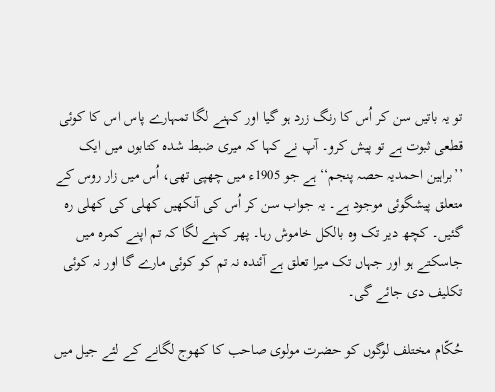تو یہ باتیں سن کر اُس کا رنگ زرد ہو گیا اور کہنے لگا تمہارے پاس اس کا کوئی قطعی ثبوت ہے تو پیش کرو۔ آپ نے کہا کہ میری ضبط شدہ کتابوں میں ایک ’’براہین احمدیہ حصہ پنجم‘‘ ہے جو 1905ء میں چھپی تھی، اُس میں زار روس کے متعلق پیشگوئی موجود ہے۔ یہ جواب سن کر اُس کی آنکھیں کھلی کی کھلی رہ گئیں۔ کچھ دیر تک وہ بالکل خاموش رہا۔ پھر کہنے لگا کہ تم اپنے کمرہ میں جاسکتے ہو اور جہاں تک میرا تعلق ہے آئندہ نہ تم کو کوئی مارے گا اور نہ کوئی تکلیف دی جائے گی۔

حُکّام مختلف لوگوں کو حضرت مولوی صاحب کا کھوج لگانے کے لئے جیل میں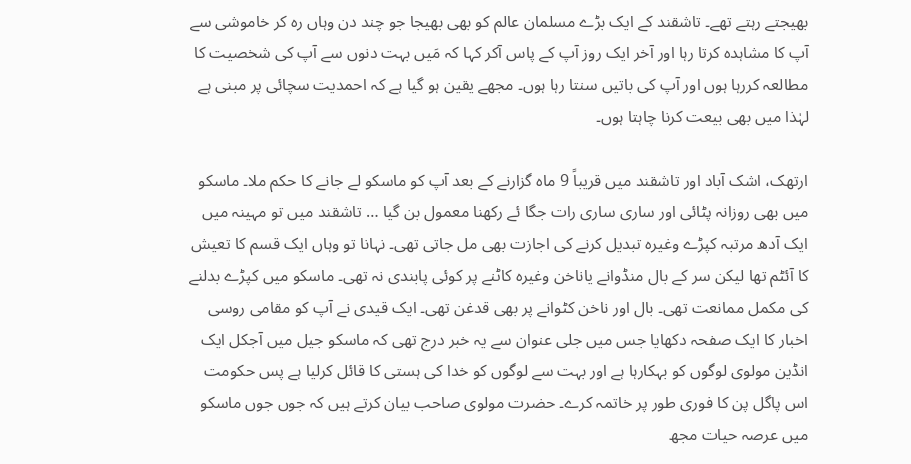بھیجتے رہتے تھے۔ تاشقند کے ایک بڑے مسلمان عالم کو بھی بھیجا جو چند دن وہاں رہ کر خاموشی سے آپ کا مشاہدہ کرتا رہا اور آخر ایک روز آپ کے پاس آکر کہا کہ مَیں بہت دنوں سے آپ کی شخصیت کا مطالعہ کررہا ہوں اور آپ کی باتیں سنتا رہا ہوں۔ مجھے یقین ہو گیا ہے کہ احمدیت سچائی پر مبنی ہے لہٰذا میں بھی بیعت کرنا چاہتا ہوں۔

ارتھک، اشک آباد اور تاشقند میں قریباً 9 ماہ گزارنے کے بعد آپ کو ماسکو لے جانے کا حکم ملا۔ ماسکو میں بھی روزانہ پٹائی اور ساری ساری رات جگا ئے رکھنا معمول بن گیا … تاشقند میں تو مہینہ میں ایک آدھ مرتبہ کپڑے وغیرہ تبدیل کرنے کی اجازت بھی مل جاتی تھی۔ نہانا تو وہاں ایک قسم کا تعیش کا آئٹم تھا لیکن سر کے بال منڈوانے یاناخن وغیرہ کاٹنے پر کوئی پابندی نہ تھی۔ ماسکو میں کپڑے بدلنے کی مکمل ممانعت تھی۔ بال اور ناخن کٹوانے پر بھی قدغن تھی۔ ایک قیدی نے آپ کو مقامی روسی اخبار کا ایک صفحہ دکھایا جس میں جلی عنوان سے یہ خبر درج تھی کہ ماسکو جیل میں آجکل ایک انڈین مولوی لوگوں کو بہکارہا ہے اور بہت سے لوگوں کو خدا کی ہستی کا قائل کرلیا ہے پس حکومت اس پاگل پن کا فوری طور پر خاتمہ کرے۔ حضرت مولوی صاحب بیان کرتے ہیں کہ جوں جوں ماسکو میں عرصہ حیات مجھ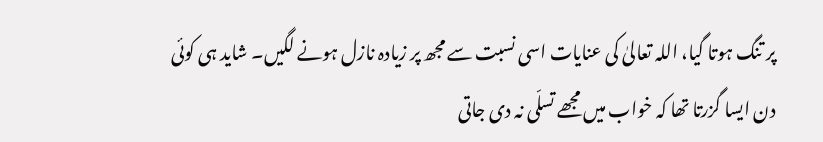پر تنگ ہوتا گیا، اللہ تعالیٰ کی عنایات اسی نسبت سے مجھ پر زیادہ نازل ہونے لگیں۔ شاید ہی کوئی دن ایسا گزرتا تھا کہ خواب میں مجھے تسلّی نہ دی جاتی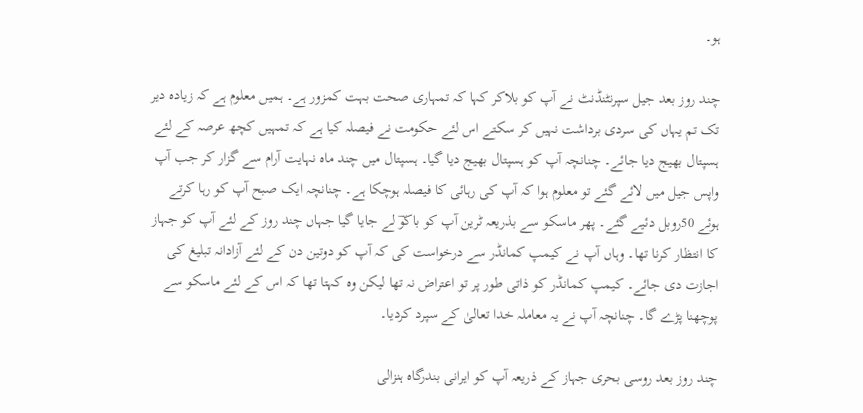ہو۔

چند روز بعد جیل سپرنٹنڈنٹ نے آپ کو بلاکر کہا کہ تمہاری صحت بہت کمزور ہے۔ ہمیں معلوم ہے کہ زیادہ دیر تک تم یہاں کی سردی برداشت نہیں کر سکتے اس لئے حکومت نے فیصلہ کیا ہے کہ تمہیں کچھ عرصہ کے لئے ہسپتال بھیج دیا جائے۔ چنانچہ آپ کو ہسپتال بھیج دیا گیا۔ ہسپتال میں چند ماہ نہایت آرام سے گزار کر جب آپ واپس جیل میں لائے گئے تو معلوم ہوا کہ آپ کی رہائی کا فیصلہ ہوچکا ہے۔ چنانچہ ایک صبح آپ کو رہا کرتے ہوئے 50روبل دئیے گئے۔ پھر ماسکو سے بذریعہ ٹرین آپ کو باکوؔ لے جایا گیا جہاں چند روز کے لئے آپ کو جہاز کا انتظار کرنا تھا۔ وہاں آپ نے کیمپ کمانڈر سے درخواست کی کہ آپ کو دوتین دن کے لئے آزادانہ تبلیغ کی اجازت دی جائے۔ کیمپ کمانڈر کو ذاتی طور پر تو اعتراض نہ تھا لیکن وہ کہتا تھا کہ اس کے لئے ماسکو سے پوچھنا پڑے گا۔ چنانچہ آپ نے یہ معاملہ خدا تعالیٰ کے سپرد کردیا۔

چند روز بعد روسی بحری جہاز کے ذریعہ آپ کو ایرانی بندرگاہ ہنزالی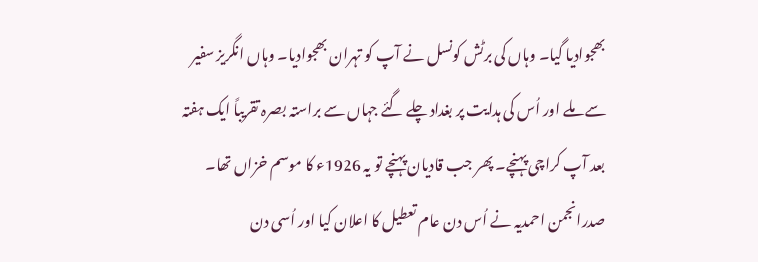بھجوادیا گیا۔ وہاں کی برٹش کونسل نے آپ کو تہران بھجوادیا۔ وہاں انگریز سفیر سے ملے اور اُس کی ہدایت پر بغداد چلے گئے جہاں سے براستہ بصرہ تقریباً ایک ہفتہ بعد آپ کراچی پہنچے۔ پھر جب قادیان پہنچے تو یہ 1926ء کا موسم خزاں تھا۔ صدرانجمن احمدیہ نے اُس دن عام تعطیل کا اعلان کیا اور اُسی دن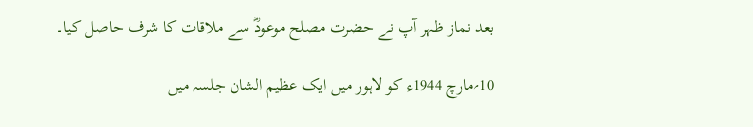بعد نماز ظہر آپ نے حضرت مصلح موعودؓ سے ملاقات کا شرف حاصل کیا۔

10؍مارچ 1944ء کو لاہور میں ایک عظیم الشان جلسہ میں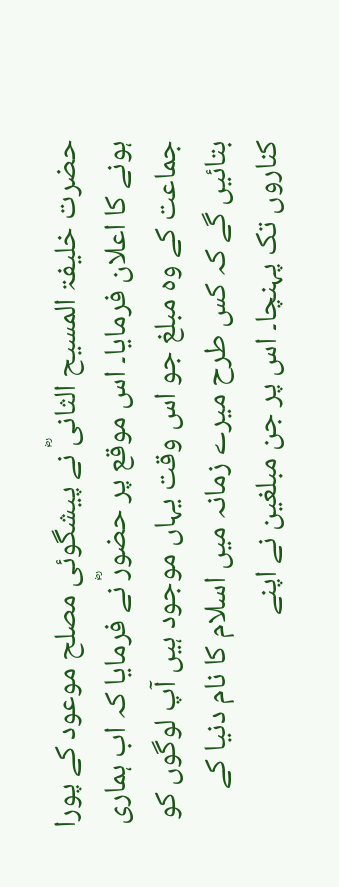حضرت خلیفۃ المسیح الثانیؓ نے پیشگوئی مصلح موعود کے پورا ہونے کا اعلان فرمایا۔ اس موقع پر حضورؓ نے فرمایا کہ اب ہماری جماعت کے وہ مبلغ جو اس وقت یہاں موجود ہیں آپ لوگوں کو بتائیں گے کہ کس طرح میرے زمانہ میں اسلام کا نام دنیا کے کناروں تک پہنچا۔ اس پر جن مبلغین نے اپنے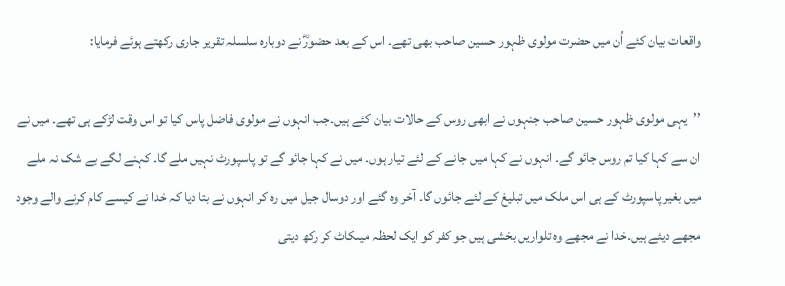واقعات بیان کئے اُن میں حضرت مولوی ظہور حسین صاحب بھی تھے۔ اس کے بعد حضورؓ نے دوبارہ سلسلہ تقریر جاری رکھتے ہوئے فرمایا:

’’یہی مولوی ظہور حسین صاحب جنہوں نے ابھی روس کے حالات بیان کئے ہیں۔جب انہوں نے مولوی فاضل پاس کیا تو اس وقت لڑکے ہی تھے۔ میں نے ان سے کہا کیا تم روس جائو گے۔ انہوں نے کہا میں جانے کے لئے تیار ہوں۔ میں نے کہا جائو گے تو پاسپورٹ نہیں ملے گا۔ کہنے لگے بے شک نہ ملے میں بغیر پاسپورٹ کے ہی اس ملک میں تبلیغ کے لئے جائوں گا۔ آخر وہ گئے اور دوسال جیل میں رہ کر انہوں نے بتا دیا کہ خدا نے کیسے کام کرنے والے وجود مجھے دیئے ہیں۔خدا نے مجھے وہ تلواریں بخشی ہیں جو کفر کو ایک لحظہ میںکاٹ کر رکھ دیتی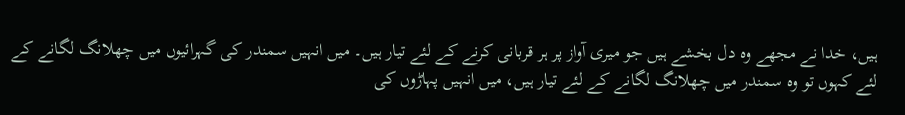ہیں، خدا نے مجھے وہ دل بخشے ہیں جو میری آواز پر ہر قربانی کرنے کے لئے تیار ہیں۔ میں انہیں سمندر کی گہرائیوں میں چھلانگ لگانے کے لئے کہوں تو وہ سمندر میں چھلانگ لگانے کے لئے تیار ہیں، میں انہیں پہاڑوں کی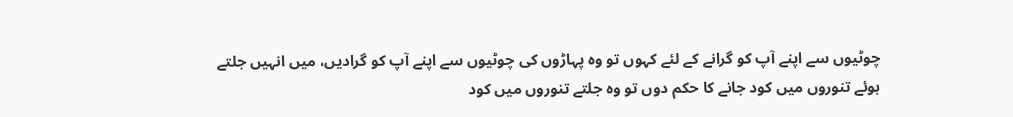چوٹیوں سے اپنے آپ کو گرانے کے لئے کہوں تو وہ پہاڑوں کی چوٹیوں سے اپنے آپ کو گرادیں، میں انہیں جلتے ہوئے تنوروں میں کود جانے کا حکم دوں تو وہ جلتے تنوروں میں کود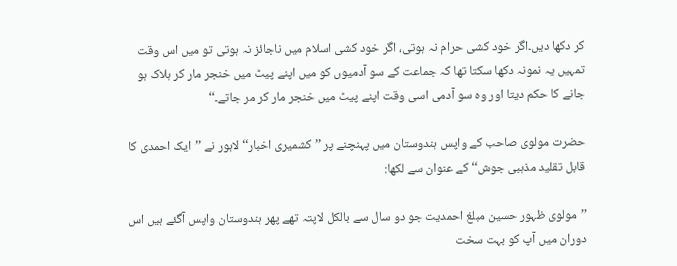کر دکھا دیں۔اگر خود کشی حرام نہ ہوتی، اگر خود کشی اسلام میں ناجائز نہ ہوتی تو میں اس وقت تمہیں یہ نمونہ دکھا سکتا تھا کہ جماعت کے سو آدمیوں کو میں اپنے پیٹ میں خنجر مار کر ہلاک ہو جانے کا حکم دیتا اور وہ سو آدمی اسی وقت اپنے پیٹ میں خنجر مار کر مر جاتے۔‘‘

حضرت مولوی صاحب کے واپس ہندوستان میں پہنچنے پر ’’کشمیری اخبار‘‘ لاہور نے ’’ایک احمدی کا قابل تقلید مذہبی جوش‘‘ کے عنوان سے لکھا:

’’مولوی ظہور حسین مبلغ احمدیت جو دو سال سے بالکل لاپتہ تھے پھر ہندوستان واپس آگئے ہیں اس دوران میں آپ کو بہت سخت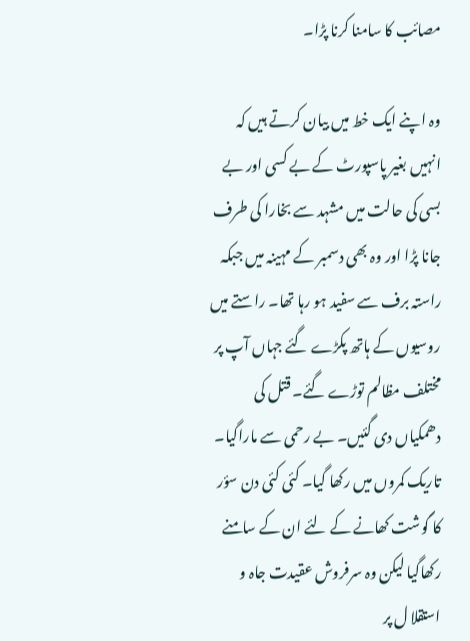مصائب کا سامنا کرنا پڑا۔

وہ اپنے ایک خط میں بیان کرتے ہیں کہ انہیں بغیر پاسپورٹ کے بے کسی اور بے بسی کی حالت میں مشہد سے بخارا کی طرف جانا پڑا اور وہ بھی دسمبر کے مہینہ میں جبکہ راستہ برف سے سفید ہو رہا تھا۔ راستے میں روسیوں کے ہاتھ پکڑے گئے جہاں آپ پر مختلف مظالم توڑے گئے۔ قتل کی دھمکیاں دی گئیں۔ بے رحمی سے ماراگیا۔ تاریک کمروں میں رکھا گیا۔ کئی کئی دن سؤر کا گوشت کھانے کے لئے ان کے سامنے رکھاگیا لیکن وہ سرفروش عقیدت جاہ و استقلا ل پر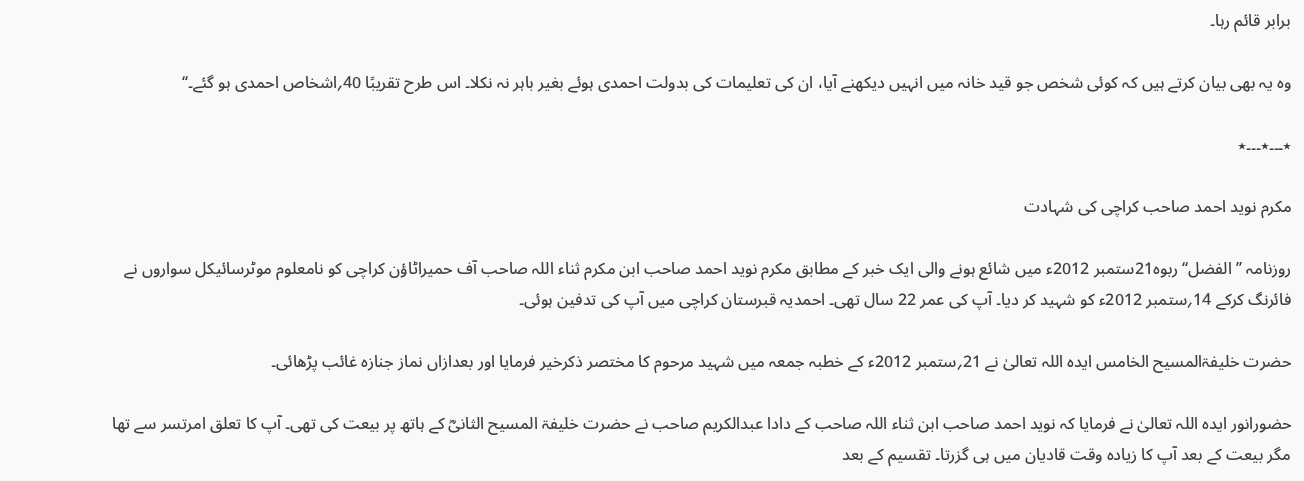برابر قائم رہا۔

وہ یہ بھی بیان کرتے ہیں کہ کوئی شخص جو قید خانہ میں انہیں دیکھنے آیا، ان کی تعلیمات کی بدولت احمدی ہوئے بغیر باہر نہ نکلا۔ اس طرح تقریبًا 40؍اشخاص احمدی ہو گئے۔‘‘

٭۔۔۔٭۔۔۔٭

مکرم نوید احمد صاحب کراچی کی شہادت

روزنامہ ’’الفضل‘‘ ربوہ21ستمبر 2012ء میں شائع ہونے والی ایک خبر کے مطابق مکرم نوید احمد صاحب ابن مکرم ثناء اللہ صاحب آف حمیراٹاؤن کراچی کو نامعلوم موٹرسائیکل سواروں نے فائرنگ کرکے 14؍ستمبر 2012ء کو شہید کر دیا۔ آپ کی عمر 22 سال تھی۔ احمدیہ قبرستان کراچی میں آپ کی تدفین ہوئی۔

حضرت خلیفۃالمسیح الخامس ایدہ اللہ تعالیٰ نے 21؍ستمبر 2012ء کے خطبہ جمعہ میں شہید مرحوم کا مختصر ذکرخیر فرمایا اور بعدازاں نماز جنازہ غائب پڑھائی۔

حضورانور ایدہ اللہ تعالیٰ نے فرمایا کہ نوید احمد صاحب ابن ثناء اللہ صاحب کے دادا عبدالکریم صاحب نے حضرت خلیفۃ المسیح الثانیؓ کے ہاتھ پر بیعت کی تھی۔ آپ کا تعلق امرتسر سے تھا مگر بیعت کے بعد آپ کا زیادہ وقت قادیان میں ہی گزرتا۔ تقسیم کے بعد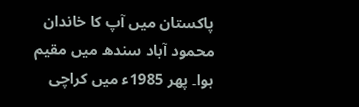پاکستان میں آپ کا خاندان محمود آباد سندھ میں مقیم ہوا۔ پھر 1985ء میں کراچی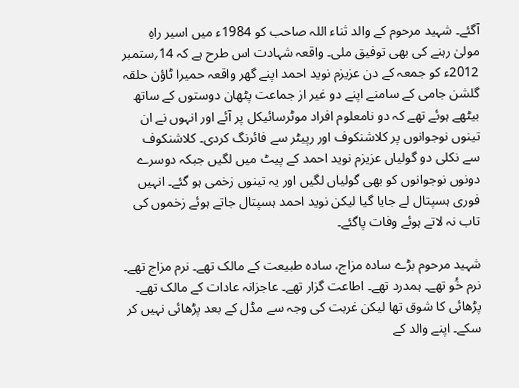آگئے۔ شہید مرحوم کے والد ثناء اللہ صاحب کو 1984ء میں اسیر راہِ مولیٰ رہنے کی بھی توفیق ملی۔ واقعہ شہادت اس طرح ہے کہ 14؍ستمبر 2012ء کو جمعہ کے دن عزیزم نوید احمد اپنے گھر واقعہ حمیرا ٹاؤن حلقہ گلشن جامی کے سامنے اپنے دو غیر از جماعت پٹھان دوستوں کے ساتھ بیٹھے ہوئے تھے کہ دو نامعلوم افراد موٹرسائیکل پر آئے اور انہوں نے ان تینوں نوجوانوں پر کلاشنکوف اور رپیٹر سے فائرنگ کردی۔ کلاشنکوف سے نکلی دو گولیاں عزیزم نوید احمد کے پیٹ میں لگیں جبکہ دوسرے دونوں نوجوانوں کو بھی گولیاں لگیں اور یہ تینوں زخمی ہو گئے۔ انہیں فوری ہسپتال لے جایا گیا لیکن نوید احمد ہسپتال جاتے ہوئے زخموں کی تاب نہ لاتے ہوئے وفات پاگئے۔

شہید مرحوم بڑے سادہ مزاج، سادہ طبیعت کے مالک تھے۔ نرم مزاج تھے۔ نرم خُو تھے۔ ہمدرد تھے۔ اطاعت گزار تھے۔ عاجزانہ عادات کے مالک تھے۔ پڑھائی کا شوق تھا لیکن غربت کی وجہ سے مڈل کے بعد پڑھائی نہیں کر سکے۔ اپنے والد کے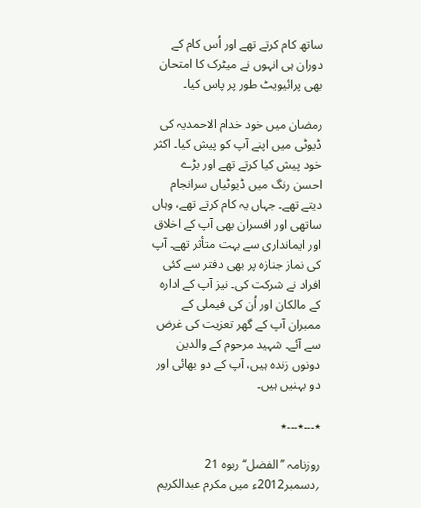ساتھ کام کرتے تھے اور اُس کام کے دوران ہی انہوں نے میٹرک کا امتحان بھی پرائیویٹ طور پر پاس کیا۔

رمضان میں خود خدام الاحمدیہ کی ڈیوٹی میں اپنے آپ کو پیش کیا۔ اکثر خود پیش کیا کرتے تھے اور بڑے احسن رنگ میں ڈیوٹیاں سرانجام دیتے تھے۔ جہاں یہ کام کرتے تھے، وہاں ساتھی اور افسران بھی آپ کے اخلاق اور ایمانداری سے بہت متأثر تھے۔ آپ کی نماز جنازہ پر بھی دفتر سے کئی افراد نے شرکت کی۔ نیز آپ کے ادارہ کے مالکان اور اُن کی فیملی کے ممبران آپ کے گھر تعزیت کی غرض سے آئے۔ شہید مرحوم کے والدین دونوں زندہ ہیں، آپ کے دو بھائی اور دو بہنیں ہیں۔

٭۔۔۔٭۔۔۔٭

روزنامہ ’’الفضل‘‘ ربوہ 21 ؍دسمبر2012ء میں مکرم عبدالکریم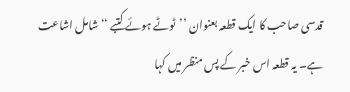قدسی صاحب کا ایک قطعہ بعنوان ’’ٹوٹے ہوئے کتبے ‘‘ شامل اشاعت ہے۔ یہ قطعہ اس خبر کے پس منظر میں کہا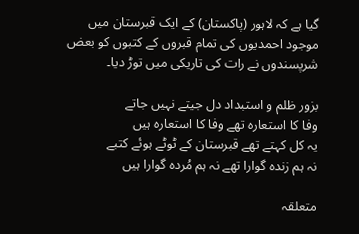گیا ہے کہ لاہور (پاکستان) کے ایک قبرستان میں موجود احمدیوں کی تمام قبروں کے کتبوں کو بعض شرپسندوں نے رات کی تاریکی میں توڑ دیا۔

بزور ظلم و استبداد دل جیتے نہیں جاتے
وفا کا استعارہ تھے وفا کا استعارہ ہیں
یہ کل کہتے تھے قبرستان کے ٹوٹے ہوئے کتبے
نہ ہم زندہ گوارا تھے نہ ہم مُردہ گوارا ہیں

متعلقہ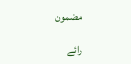مضمون

رائے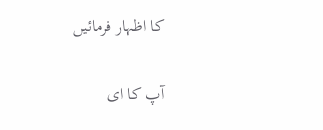کا اظہار فرمائیں

آپ کا ای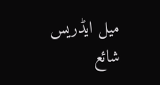میل ایڈریس شائع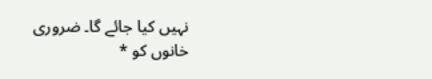نہیں کیا جائے گا۔ ضروری خانوں کو *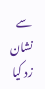سے نشان زد کیا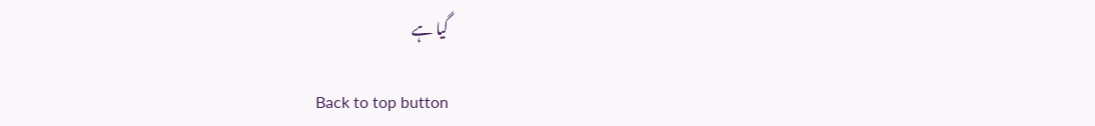گیا ہے

Back to top button